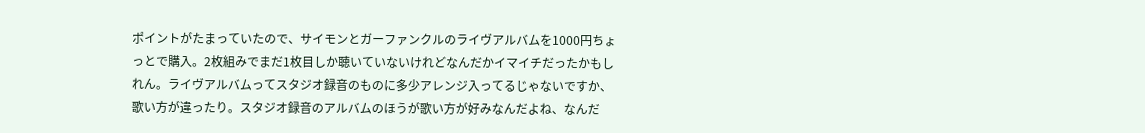ポイントがたまっていたので、サイモンとガーファンクルのライヴアルバムを1000円ちょっとで購入。2枚組みでまだ1枚目しか聴いていないけれどなんだかイマイチだったかもしれん。ライヴアルバムってスタジオ録音のものに多少アレンジ入ってるじゃないですか、歌い方が違ったり。スタジオ録音のアルバムのほうが歌い方が好みなんだよね、なんだ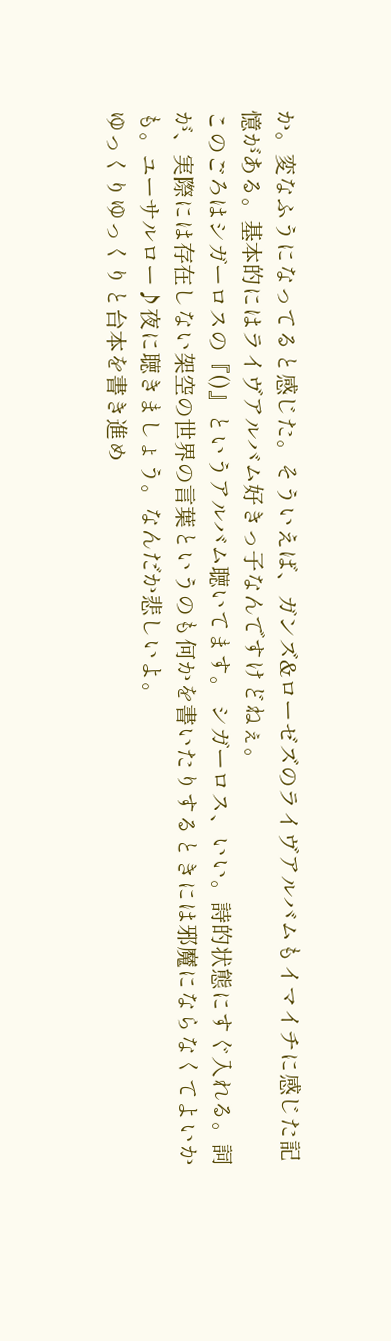か。変なふうになってると感じた。そういえば、ガンズ&ローゼズのライヴアルバムもイマイチに感じた記憶がある。基本的にはライヴアルバム好きっ子なんですけどねぇ。
このごろはシガーロスの『()』というアルバム聴いてます。 シガーロス、いい。詩的状態にすぐ入れる。詞が、実際には存在しない架空の世界の言葉というのも何かを書いたりするときには邪魔にならなくてよいかも。ユーサルロー♪夜に聴きましょう。なんだか悲しいよ。
ゆっくりゆっくりと台本を書き進め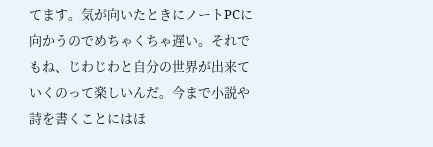てます。気が向いたときにノートPCに向かうのでめちゃくちゃ遅い。それでもね、じわじわと自分の世界が出来ていくのって楽しいんだ。今まで小説や詩を書くことにはほ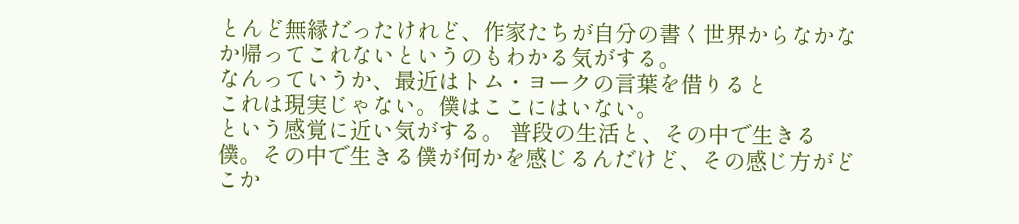とんど無縁だったけれど、作家たちが自分の書く世界からなかなか帰ってこれないというのもわかる気がする。
なんっていうか、最近はトム・ヨークの言葉を借りると
これは現実じゃない。僕はここにはいない。
という感覚に近い気がする。 普段の生活と、その中で生きる僕。その中で生きる僕が何かを感じるんだけど、その感じ方がどこか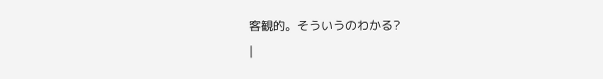客観的。そういうのわかる?
|